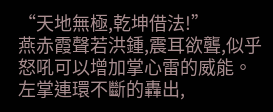“天地無極,乾坤借法!”
燕赤霞聲若洪鍾,震耳欲聾,似乎怒吼可以增加掌心雷的威能。
左掌連環不斷的轟出,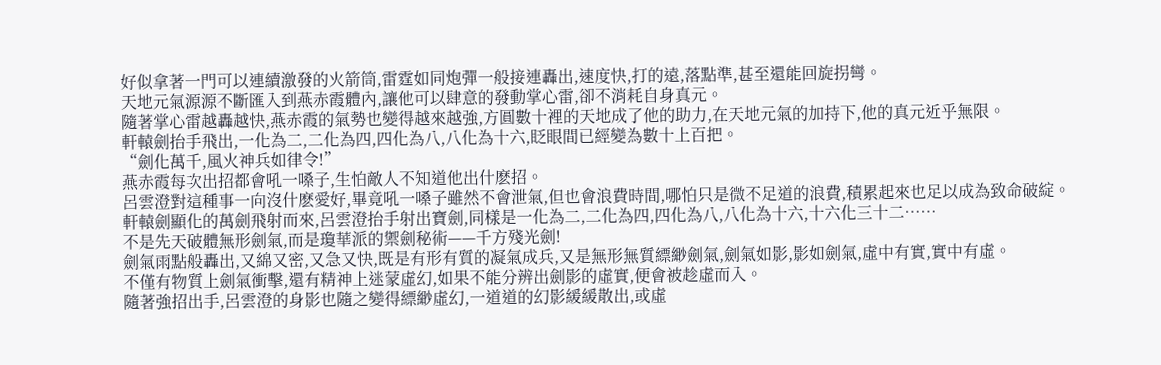好似拿著一門可以連續激發的火箭筒,雷霆如同炮彈一般接連轟出,速度快,打的遠,落點準,甚至還能回旋拐彎。
天地元氣源源不斷匯入到燕赤霞體內,讓他可以肆意的發動掌心雷,卻不消耗自身真元。
隨著掌心雷越轟越快,燕赤霞的氣勢也變得越來越強,方圓數十裡的天地成了他的助力,在天地元氣的加持下,他的真元近乎無限。
軒轅劍抬手飛出,一化為二,二化為四,四化為八,八化為十六,眨眼間已經變為數十上百把。
“劍化萬千,風火神兵如律令!”
燕赤霞每次出招都會吼一嗓子,生怕敵人不知道他出什麽招。
呂雲澄對這種事一向沒什麽愛好,畢竟吼一嗓子雖然不會泄氣,但也會浪費時間,哪怕只是微不足道的浪費,積累起來也足以成為致命破綻。
軒轅劍顯化的萬劍飛射而來,呂雲澄抬手射出寶劍,同樣是一化為二,二化為四,四化為八,八化為十六,十六化三十二……
不是先天破體無形劍氣,而是瓊華派的禦劍秘術——千方殘光劍!
劍氣雨點般轟出,又綿又密,又急又快,既是有形有質的凝氣成兵,又是無形無質縹緲劍氣,劍氣如影,影如劍氣,虛中有實,實中有虛。
不僅有物質上劍氣衝擊,還有精神上迷蒙虛幻,如果不能分辨出劍影的虛實,便會被趁虛而入。
隨著強招出手,呂雲澄的身影也隨之變得縹緲虛幻,一道道的幻影緩緩散出,或虛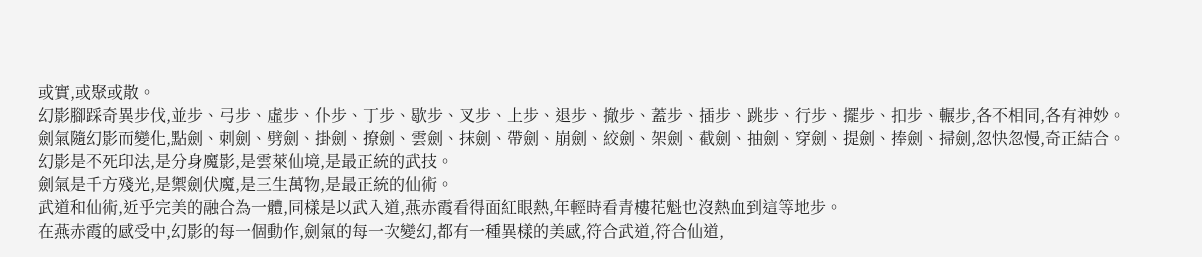或實,或聚或散。
幻影腳踩奇異步伐,並步、弓步、虛步、仆步、丁步、歇步、叉步、上步、退步、撤步、蓋步、插步、跳步、行步、擺步、扣步、輾步,各不相同,各有神妙。
劍氣隨幻影而變化,點劍、刺劍、劈劍、掛劍、撩劍、雲劍、抹劍、帶劍、崩劍、絞劍、架劍、截劍、抽劍、穿劍、提劍、捧劍、掃劍,忽快忽慢,奇正結合。
幻影是不死印法,是分身魔影,是雲萊仙境,是最正統的武技。
劍氣是千方殘光,是禦劍伏魔,是三生萬物,是最正統的仙術。
武道和仙術,近乎完美的融合為一體,同樣是以武入道,燕赤霞看得面紅眼熱,年輕時看青樓花魁也沒熱血到這等地步。
在燕赤霞的感受中,幻影的每一個動作,劍氣的每一次變幻,都有一種異樣的美感,符合武道,符合仙道,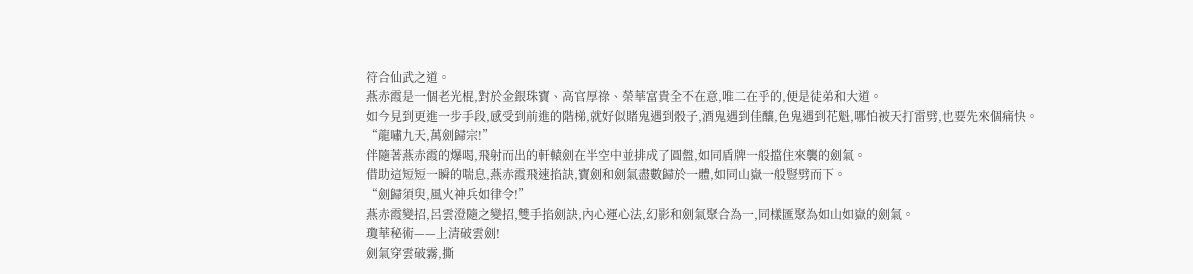符合仙武之道。
燕赤霞是一個老光棍,對於金銀珠寶、高官厚祿、榮華富貴全不在意,唯二在乎的,便是徒弟和大道。
如今見到更進一步手段,感受到前進的階梯,就好似賭鬼遇到骰子,酒鬼遇到佳釀,色鬼遇到花魁,哪怕被天打雷劈,也要先來個痛快。
“龍嘯九天,萬劍歸宗!”
伴隨著燕赤霞的爆喝,飛射而出的軒轅劍在半空中並排成了圓盤,如同盾牌一般擋住來襲的劍氣。
借助這短短一瞬的喘息,燕赤霞飛速掐訣,寶劍和劍氣盡數歸於一體,如同山嶽一般豎劈而下。
“劍歸須臾,風火神兵如律令!”
燕赤霞變招,呂雲澄隨之變招,雙手掐劍訣,內心運心法,幻影和劍氣聚合為一,同樣匯聚為如山如嶽的劍氣。
瓊華秘術——上清破雲劍!
劍氣穿雲破霧,撕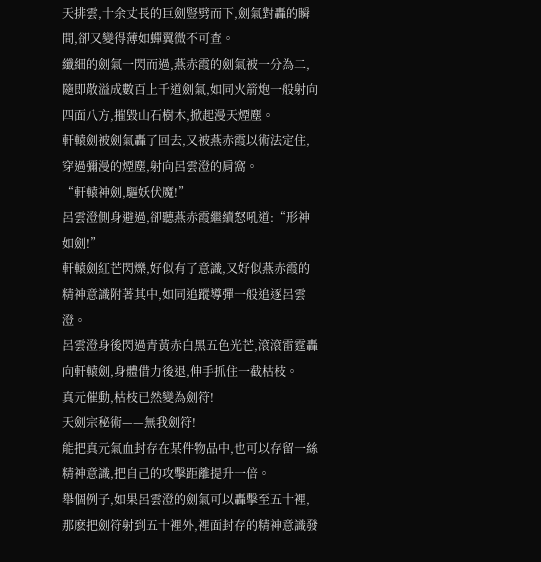天排雲,十余丈長的巨劍豎劈而下,劍氣對轟的瞬間,卻又變得薄如蟬翼微不可查。
纖細的劍氣一閃而過,燕赤霞的劍氣被一分為二,隨即散溢成數百上千道劍氣,如同火箭炮一般射向四面八方,摧毀山石樹木,掀起漫天煙塵。
軒轅劍被劍氣轟了回去,又被燕赤霞以術法定住,穿過彌漫的煙塵,射向呂雲澄的肩窩。
“軒轅神劍,驅妖伏魔!”
呂雲澄側身避過,卻聽燕赤霞繼續怒吼道:“形神如劍!”
軒轅劍紅芒閃爍,好似有了意識,又好似燕赤霞的精神意識附著其中,如同追蹤導彈一般追逐呂雲澄。
呂雲澄身後閃過青黃赤白黑五色光芒,滾滾雷霆轟向軒轅劍,身體借力後退,伸手抓住一截枯枝。
真元催動,枯枝已然變為劍符!
天劍宗秘術——無我劍符!
能把真元氣血封存在某件物品中,也可以存留一絲精神意識,把自己的攻擊距離提升一倍。
舉個例子,如果呂雲澄的劍氣可以轟擊至五十裡,那麽把劍符射到五十裡外,裡面封存的精神意識發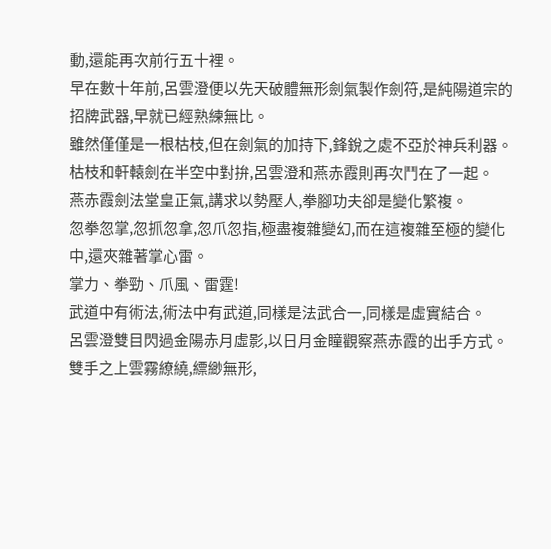動,還能再次前行五十裡。
早在數十年前,呂雲澄便以先天破體無形劍氣製作劍符,是純陽道宗的招牌武器,早就已經熟練無比。
雖然僅僅是一根枯枝,但在劍氣的加持下,鋒銳之處不亞於神兵利器。
枯枝和軒轅劍在半空中對拚,呂雲澄和燕赤霞則再次鬥在了一起。
燕赤霞劍法堂皇正氣,講求以勢壓人,拳腳功夫卻是變化繁複。
忽拳忽掌,忽抓忽拿,忽爪忽指,極盡複雜變幻,而在這複雜至極的變化中,還夾雜著掌心雷。
掌力、拳勁、爪風、雷霆!
武道中有術法,術法中有武道,同樣是法武合一,同樣是虛實結合。
呂雲澄雙目閃過金陽赤月虛影,以日月金瞳觀察燕赤霞的出手方式。
雙手之上雲霧繚繞,縹緲無形,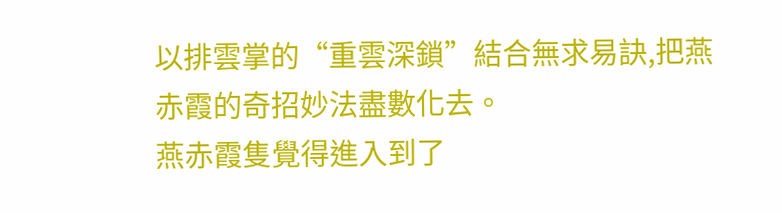以排雲掌的“重雲深鎖”結合無求易訣,把燕赤霞的奇招妙法盡數化去。
燕赤霞隻覺得進入到了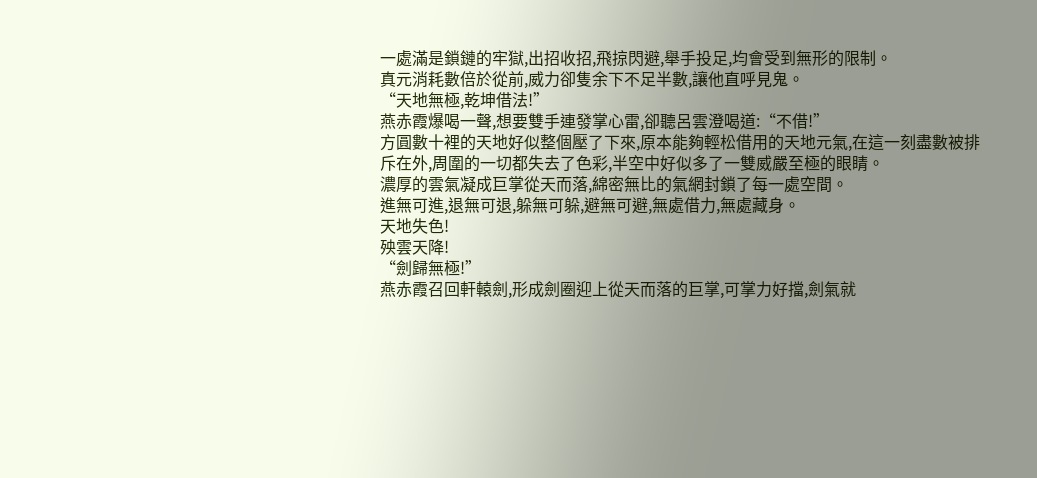一處滿是鎖鏈的牢獄,出招收招,飛掠閃避,舉手投足,均會受到無形的限制。
真元消耗數倍於從前,威力卻隻余下不足半數,讓他直呼見鬼。
“天地無極,乾坤借法!”
燕赤霞爆喝一聲,想要雙手連發掌心雷,卻聽呂雲澄喝道:“不借!”
方圓數十裡的天地好似整個壓了下來,原本能夠輕松借用的天地元氣,在這一刻盡數被排斥在外,周圍的一切都失去了色彩,半空中好似多了一雙威嚴至極的眼睛。
濃厚的雲氣凝成巨掌從天而落,綿密無比的氣網封鎖了每一處空間。
進無可進,退無可退,躲無可躲,避無可避,無處借力,無處藏身。
天地失色!
殃雲天降!
“劍歸無極!”
燕赤霞召回軒轅劍,形成劍圈迎上從天而落的巨掌,可掌力好擋,劍氣就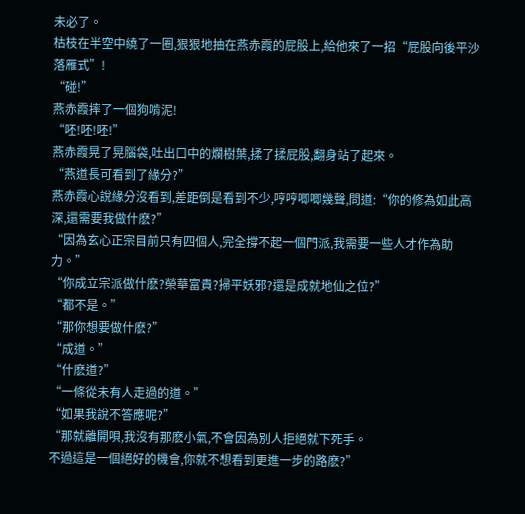未必了。
枯枝在半空中繞了一圈,狠狠地抽在燕赤霞的屁股上,給他來了一招“屁股向後平沙落雁式”!
“碰!”
燕赤霞摔了一個狗啃泥!
“呸!呸!呸!”
燕赤霞晃了晃腦袋,吐出口中的爛樹葉,揉了揉屁股,翻身站了起來。
“燕道長可看到了緣分?”
燕赤霞心說緣分沒看到,差距倒是看到不少,哼哼唧唧幾聲,問道:“你的修為如此高深,還需要我做什麽?”
“因為玄心正宗目前只有四個人,完全撐不起一個門派,我需要一些人才作為助力。”
“你成立宗派做什麽?榮華富貴?掃平妖邪?還是成就地仙之位?”
“都不是。”
“那你想要做什麽?”
“成道。”
“什麽道?”
“一條從未有人走過的道。”
“如果我說不答應呢?”
“那就離開唄,我沒有那麽小氣,不會因為別人拒絕就下死手。
不過這是一個絕好的機會,你就不想看到更進一步的路麽?”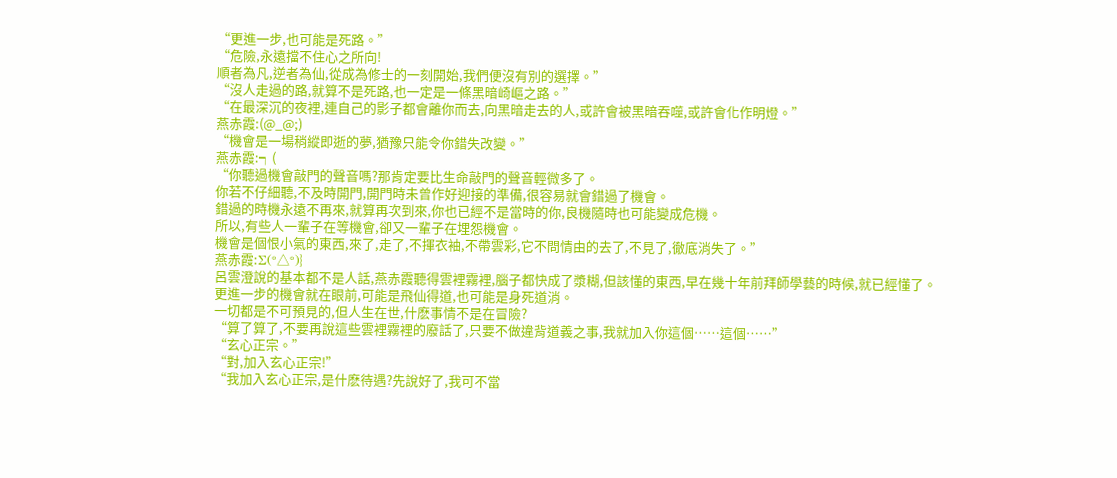“更進一步,也可能是死路。”
“危險,永遠擋不住心之所向!
順者為凡,逆者為仙,從成為修士的一刻開始,我們便沒有別的選擇。”
“沒人走過的路,就算不是死路,也一定是一條黑暗崎嶇之路。”
“在最深沉的夜裡,連自己的影子都會離你而去,向黑暗走去的人,或許會被黑暗吞噬,或許會化作明燈。”
燕赤霞:(@_@;)
“機會是一場稍縱即逝的夢,猶豫只能令你錯失改變。”
燕赤霞:┑(
“你聽過機會敲門的聲音嗎?那肯定要比生命敲門的聲音輕微多了。
你若不仔細聽,不及時開門,開門時未曾作好迎接的準備,很容易就會錯過了機會。
錯過的時機永遠不再來,就算再次到來,你也已經不是當時的你,良機隨時也可能變成危機。
所以,有些人一輩子在等機會,卻又一輩子在埋怨機會。
機會是個恨小氣的東西,來了,走了,不揮衣袖,不帶雲彩,它不問情由的去了,不見了,徹底消失了。”
燕赤霞:Σ(°△°)︴
呂雲澄說的基本都不是人話,燕赤霞聽得雲裡霧裡,腦子都快成了漿糊,但該懂的東西,早在幾十年前拜師學藝的時候,就已經懂了。
更進一步的機會就在眼前,可能是飛仙得道,也可能是身死道消。
一切都是不可預見的,但人生在世,什麽事情不是在冒險?
“算了算了,不要再說這些雲裡霧裡的廢話了,只要不做違背道義之事,我就加入你這個……這個……”
“玄心正宗。”
“對,加入玄心正宗!”
“我加入玄心正宗,是什麽待遇?先說好了,我可不當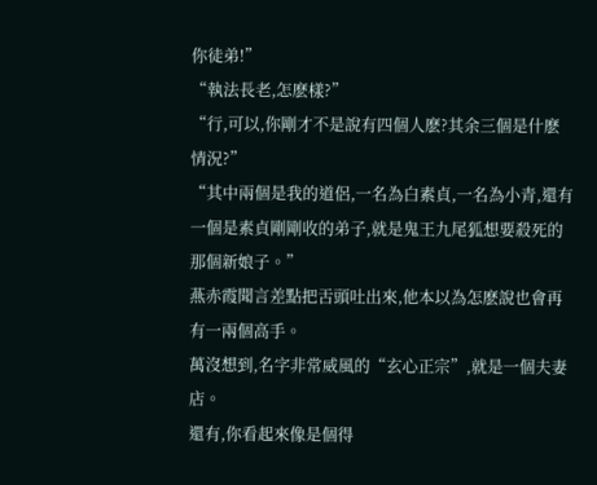你徒弟!”
“執法長老,怎麽樣?”
“行,可以,你剛才不是說有四個人麽?其余三個是什麽情況?”
“其中兩個是我的道侶,一名為白素貞,一名為小青,還有一個是素貞剛剛收的弟子,就是鬼王九尾狐想要殺死的那個新娘子。”
燕赤霞聞言差點把舌頭吐出來,他本以為怎麽說也會再有一兩個高手。
萬沒想到,名字非常威風的“玄心正宗”,就是一個夫妻店。
還有,你看起來像是個得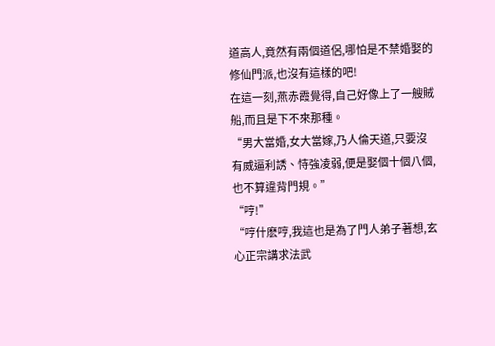道高人,竟然有兩個道侶,哪怕是不禁婚娶的修仙門派,也沒有這樣的吧!
在這一刻,燕赤霞覺得,自己好像上了一艘賊船,而且是下不來那種。
“男大當婚,女大當嫁,乃人倫天道,只要沒有威逼利誘、恃強凌弱,便是娶個十個八個,也不算違背門規。”
“哼!”
“哼什麽哼,我這也是為了門人弟子著想,玄心正宗講求法武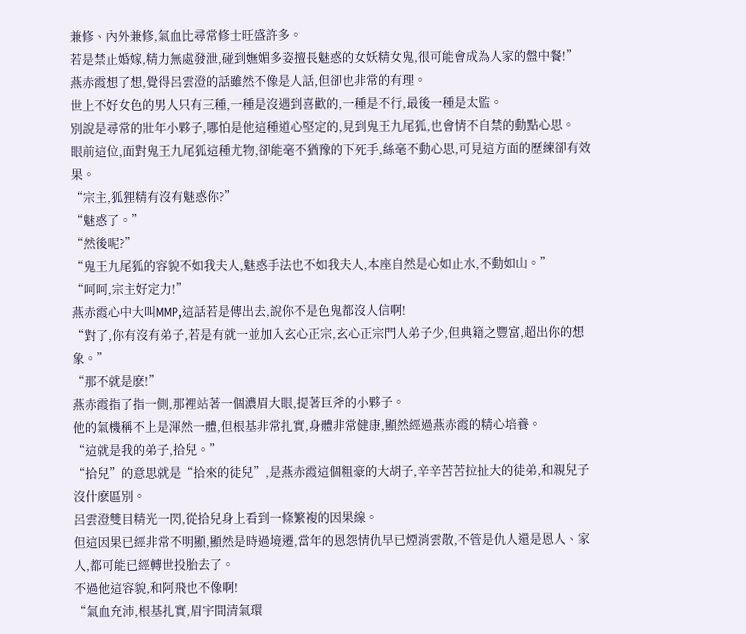兼修、內外兼修,氣血比尋常修士旺盛許多。
若是禁止婚嫁,精力無處發泄,碰到嫵媚多姿擅長魅惑的女妖精女鬼,很可能會成為人家的盤中餐!”
燕赤霞想了想,覺得呂雲澄的話雖然不像是人話,但卻也非常的有理。
世上不好女色的男人只有三種,一種是沒遇到喜歡的,一種是不行,最後一種是太監。
別說是尋常的壯年小夥子,哪怕是他這種道心堅定的,見到鬼王九尾狐,也會情不自禁的動點心思。
眼前這位,面對鬼王九尾狐這種尤物,卻能毫不猶豫的下死手,絲毫不動心思,可見這方面的歷練卻有效果。
“宗主,狐狸精有沒有魅惑你?”
“魅惑了。”
“然後呢?”
“鬼王九尾狐的容貌不如我夫人,魅惑手法也不如我夫人,本座自然是心如止水,不動如山。”
“呵呵,宗主好定力!”
燕赤霞心中大叫MMP,這話若是傳出去,說你不是色鬼都沒人信啊!
“對了,你有沒有弟子,若是有就一並加入玄心正宗,玄心正宗門人弟子少,但典籍之豐富,超出你的想象。”
“那不就是麽!”
燕赤霞指了指一側,那裡站著一個濃眉大眼,提著巨斧的小夥子。
他的氣機稱不上是渾然一體,但根基非常扎實,身體非常健康,顯然經過燕赤霞的精心培養。
“這就是我的弟子,拾兒。”
“拾兒”的意思就是“拾來的徒兒”,是燕赤霞這個粗豪的大胡子,辛辛苦苦拉扯大的徒弟,和親兒子沒什麽區別。
呂雲澄雙目精光一閃,從拾兒身上看到一條繁複的因果線。
但這因果已經非常不明顯,顯然是時過境遷,當年的恩怨情仇早已煙消雲散,不管是仇人還是恩人、家人,都可能已經轉世投胎去了。
不過他這容貌,和阿飛也不像啊!
“氣血充沛,根基扎實,眉宇間清氣環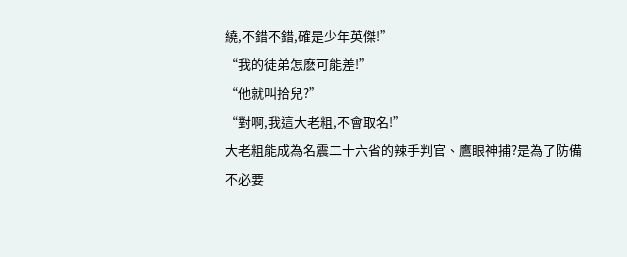繞,不錯不錯,確是少年英傑!”
“我的徒弟怎麽可能差!”
“他就叫拾兒?”
“對啊,我這大老粗,不會取名!”
大老粗能成為名震二十六省的辣手判官、鷹眼神捕?是為了防備不必要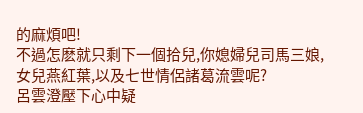的麻煩吧!
不過怎麽就只剩下一個拾兒,你媳婦兒司馬三娘,女兒燕紅葉,以及七世情侶諸葛流雲呢?
呂雲澄壓下心中疑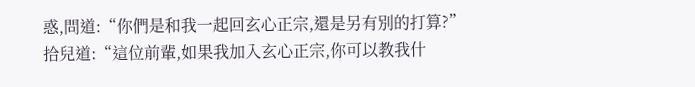惑,問道:“你們是和我一起回玄心正宗,還是另有別的打算?”
拾兒道:“這位前輩,如果我加入玄心正宗,你可以教我什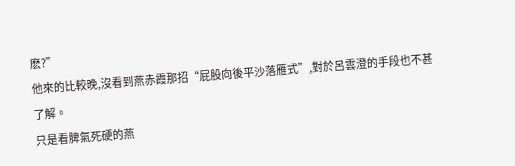麽?”
他來的比較晚,沒看到燕赤霞那招“屁股向後平沙落雁式”,對於呂雲澄的手段也不甚了解。
只是看脾氣死硬的燕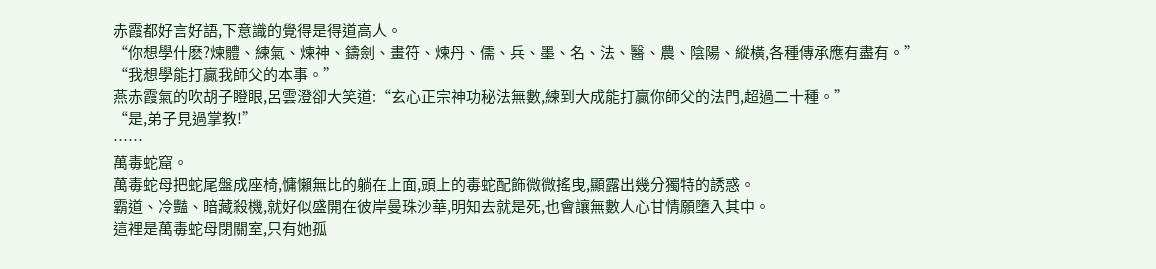赤霞都好言好語,下意識的覺得是得道高人。
“你想學什麽?煉體、練氣、煉神、鑄劍、畫符、煉丹、儒、兵、墨、名、法、醫、農、陰陽、縱橫,各種傳承應有盡有。”
“我想學能打贏我師父的本事。”
燕赤霞氣的吹胡子瞪眼,呂雲澄卻大笑道:“玄心正宗神功秘法無數,練到大成能打贏你師父的法門,超過二十種。”
“是,弟子見過掌教!”
……
萬毒蛇窟。
萬毒蛇母把蛇尾盤成座椅,慵懶無比的躺在上面,頭上的毒蛇配飾微微搖曳,顯露出幾分獨特的誘惑。
霸道、冷豔、暗藏殺機,就好似盛開在彼岸曼珠沙華,明知去就是死,也會讓無數人心甘情願墮入其中。
這裡是萬毒蛇母閉關室,只有她孤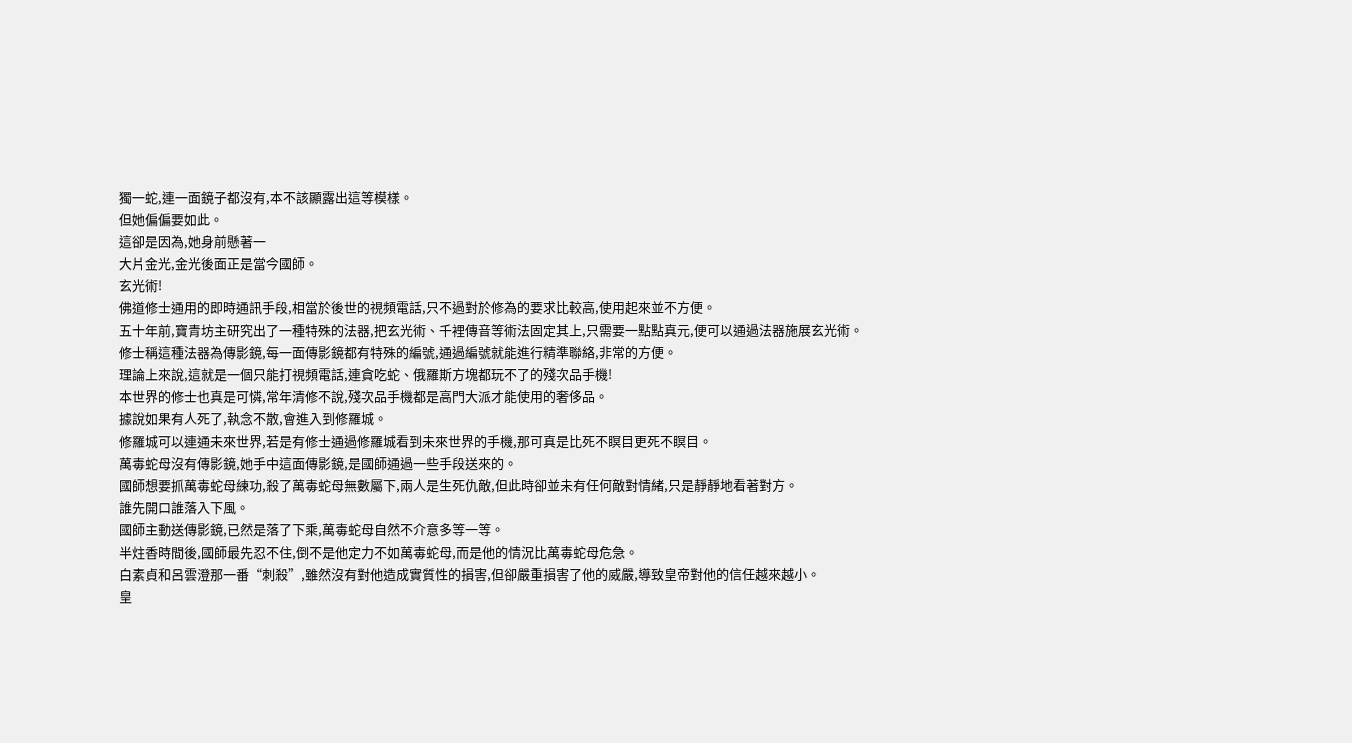獨一蛇,連一面鏡子都沒有,本不該顯露出這等模樣。
但她偏偏要如此。
這卻是因為,她身前懸著一
大片金光,金光後面正是當今國師。
玄光術!
佛道修士通用的即時通訊手段,相當於後世的視頻電話,只不過對於修為的要求比較高,使用起來並不方便。
五十年前,寶青坊主研究出了一種特殊的法器,把玄光術、千裡傳音等術法固定其上,只需要一點點真元,便可以通過法器施展玄光術。
修士稱這種法器為傳影鏡,每一面傳影鏡都有特殊的編號,通過編號就能進行精準聯絡,非常的方便。
理論上來說,這就是一個只能打視頻電話,連貪吃蛇、俄羅斯方塊都玩不了的殘次品手機!
本世界的修士也真是可憐,常年清修不說,殘次品手機都是高門大派才能使用的奢侈品。
據說如果有人死了,執念不散,會進入到修羅城。
修羅城可以連通未來世界,若是有修士通過修羅城看到未來世界的手機,那可真是比死不瞑目更死不瞑目。
萬毒蛇母沒有傳影鏡,她手中這面傳影鏡,是國師通過一些手段送來的。
國師想要抓萬毒蛇母練功,殺了萬毒蛇母無數屬下,兩人是生死仇敵,但此時卻並未有任何敵對情緒,只是靜靜地看著對方。
誰先開口誰落入下風。
國師主動送傳影鏡,已然是落了下乘,萬毒蛇母自然不介意多等一等。
半炷香時間後,國師最先忍不住,倒不是他定力不如萬毒蛇母,而是他的情況比萬毒蛇母危急。
白素貞和呂雲澄那一番“刺殺”,雖然沒有對他造成實質性的損害,但卻嚴重損害了他的威嚴,導致皇帝對他的信任越來越小。
皇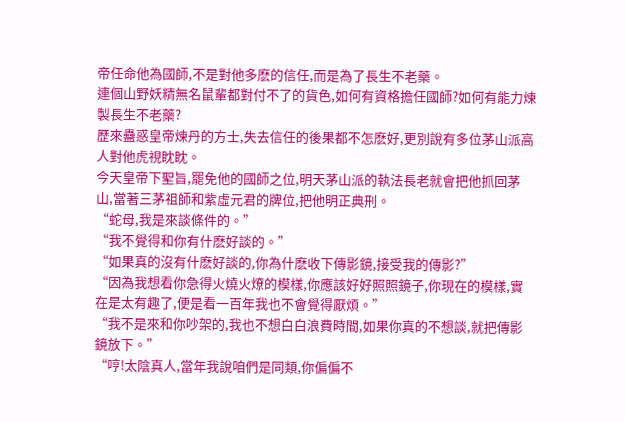帝任命他為國師,不是對他多麽的信任,而是為了長生不老藥。
連個山野妖精無名鼠輩都對付不了的貨色,如何有資格擔任國師?如何有能力煉製長生不老藥?
歷來蠱惑皇帝煉丹的方士,失去信任的後果都不怎麽好,更別說有多位茅山派高人對他虎視眈眈。
今天皇帝下聖旨,罷免他的國師之位,明天茅山派的執法長老就會把他抓回茅山,當著三茅祖師和紫虛元君的牌位,把他明正典刑。
“蛇母,我是來談條件的。”
“我不覺得和你有什麽好談的。”
“如果真的沒有什麽好談的,你為什麽收下傳影鏡,接受我的傳影?”
“因為我想看你急得火燒火燎的模樣,你應該好好照照鏡子,你現在的模樣,實在是太有趣了,便是看一百年我也不會覺得厭煩。”
“我不是來和你吵架的,我也不想白白浪費時間,如果你真的不想談,就把傳影鏡放下。”
“哼!太陰真人,當年我說咱們是同類,你偏偏不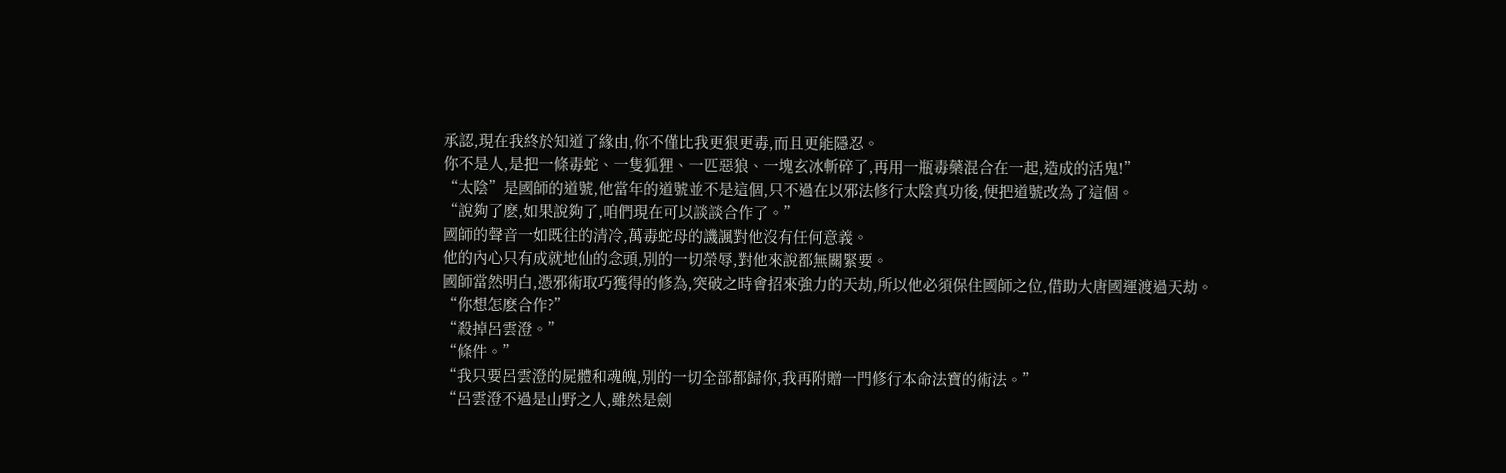承認,現在我終於知道了緣由,你不僅比我更狠更毒,而且更能隱忍。
你不是人,是把一條毒蛇、一隻狐狸、一匹惡狼、一塊玄冰斬碎了,再用一瓶毒藥混合在一起,造成的活鬼!”
“太陰”是國師的道號,他當年的道號並不是這個,只不過在以邪法修行太陰真功後,便把道號改為了這個。
“說夠了麽,如果說夠了,咱們現在可以談談合作了。”
國師的聲音一如既往的清冷,萬毒蛇母的譏諷對他沒有任何意義。
他的內心只有成就地仙的念頭,別的一切榮辱,對他來說都無關緊要。
國師當然明白,憑邪術取巧獲得的修為,突破之時會招來強力的天劫,所以他必須保住國師之位,借助大唐國運渡過天劫。
“你想怎麽合作?”
“殺掉呂雲澄。”
“條件。”
“我只要呂雲澄的屍體和魂魄,別的一切全部都歸你,我再附贈一門修行本命法寶的術法。”
“呂雲澄不過是山野之人,雖然是劍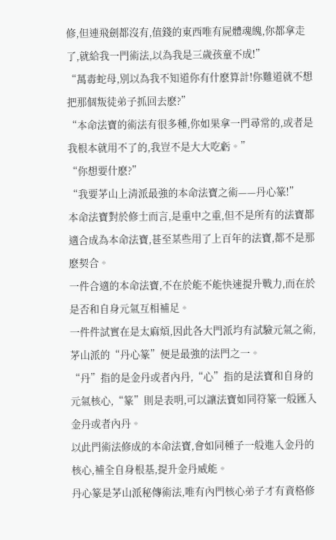修,但連飛劍都沒有,值錢的東西唯有屍體魂魄,你都拿走了,就給我一門術法,以為我是三歲孩童不成!”
“萬毒蛇母,別以為我不知道你有什麽算計!你難道就不想把那個叛徒弟子抓回去麽?”
“本命法寶的術法有很多種,你如果拿一門尋常的,或者是我根本就用不了的,我豈不是大大吃虧。”
“你想要什麽?”
“我要茅山上清派最強的本命法寶之術——丹心篆!”
本命法寶對於修士而言,是重中之重,但不是所有的法寶都適合成為本命法寶,甚至某些用了上百年的法寶,都不是那麽契合。
一件合適的本命法寶,不在於能不能快速提升戰力,而在於是否和自身元氣互相補足。
一件件試實在是太麻煩,因此各大門派均有試驗元氣之術,茅山派的“丹心篆”便是最強的法門之一。
“丹”指的是金丹或者內丹,“心”指的是法寶和自身的元氣核心,“篆”則是表明,可以讓法寶如同符篆一般匯入金丹或者內丹。
以此門術法修成的本命法寶,會如同種子一般進入金丹的核心,補全自身根基,提升金丹威能。
丹心篆是茅山派秘傳術法,唯有內門核心弟子才有資格修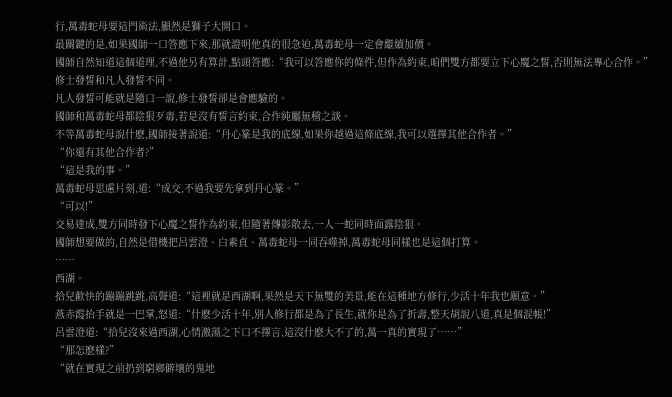行,萬毒蛇母要這門術法,顯然是獅子大開口。
最關鍵的是,如果國師一口答應下來,那就證明他真的很急迫,萬毒蛇母一定會繼續加價。
國師自然知道這個道理,不過他另有算計,點頭答應:“我可以答應你的條件,但作為約束,咱們雙方都要立下心魔之誓,否則無法專心合作。”
修士發誓和凡人發誓不同。
凡人發誓可能就是隨口一說,修士發誓卻是會應驗的。
國師和萬毒蛇母都陰狠歹毒,若是沒有誓言約束,合作純屬無稽之談。
不等萬毒蛇母說什麽,國師接著說道:“丹心篆是我的底線,如果你越過這條底線,我可以選擇其他合作者。”
“你還有其他合作者?”
“這是我的事。”
萬毒蛇母思慮片刻,道:“成交,不過我要先拿到丹心篆。”
“可以!”
交易達成,雙方同時發下心魔之誓作為約束,但隨著傳影散去,一人一蛇同時面露陰狠。
國師想要做的,自然是借機把呂雲澄、白素貞、萬毒蛇母一同吞噬掉,萬毒蛇母同樣也是這個打算。
……
西湖。
拾兒歡快的蹦蹦跳跳,高聲道:“這裡就是西湖啊,果然是天下無雙的美景,能在這種地方修行,少活十年我也願意。”
燕赤霞抬手就是一巴掌,怒道:“什麽少活十年,別人修行都是為了長生,就你是為了折壽,整天胡說八道,真是個混帳!”
呂雲澄道:“拾兒沒來過西湖,心情激蕩之下口不擇言,這沒什麽大不了的,萬一真的實現了……”
“那怎麽樣?”
“就在實現之前扔到窮鄉僻壤的鬼地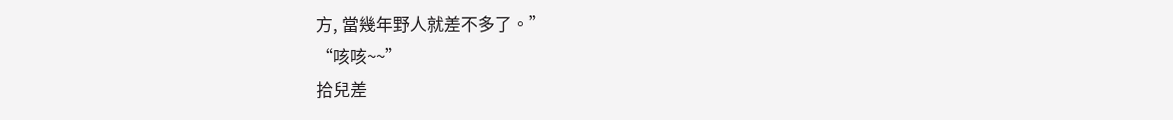方, 當幾年野人就差不多了。”
“咳咳~~”
拾兒差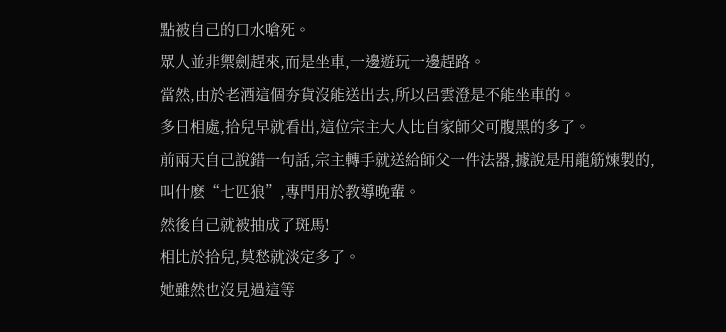點被自己的口水嗆死。
眾人並非禦劍趕來,而是坐車,一邊遊玩一邊趕路。
當然,由於老酒這個夯貨沒能送出去,所以呂雲澄是不能坐車的。
多日相處,拾兒早就看出,這位宗主大人比自家師父可腹黑的多了。
前兩天自己說錯一句話,宗主轉手就送給師父一件法器,據說是用龍筋煉製的,叫什麽“七匹狼”,專門用於教導晚輩。
然後自己就被抽成了斑馬!
相比於拾兒,莫愁就淡定多了。
她雖然也沒見過這等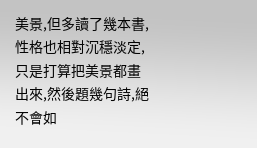美景,但多讀了幾本書,性格也相對沉穩淡定,只是打算把美景都畫出來,然後題幾句詩,絕不會如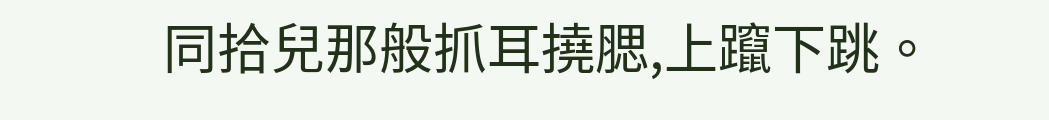同拾兒那般抓耳撓腮,上躥下跳。